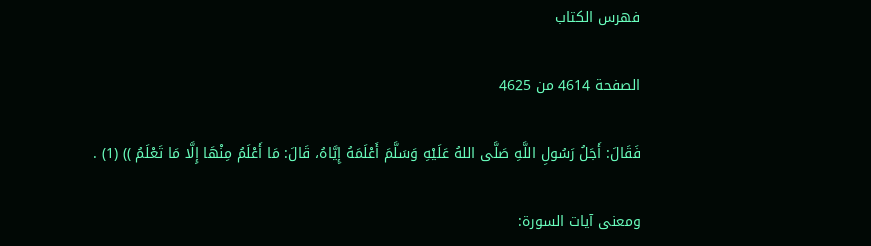فهرس الكتاب

الصفحة 4614 من 4625

فَقَالَ: أَجَلُ رَسُولِ اللَّهِ صَلَّى اللهُ عَلَيْهِ وَسَلَّمَ أَعْلَمَهُ إِيَّاهُ، قَالَ: مَا أَعْلَمُ مِنْهَا إِلَّا مَا تَعْلَمُ )) (1) .

ومعنى آيات السورة: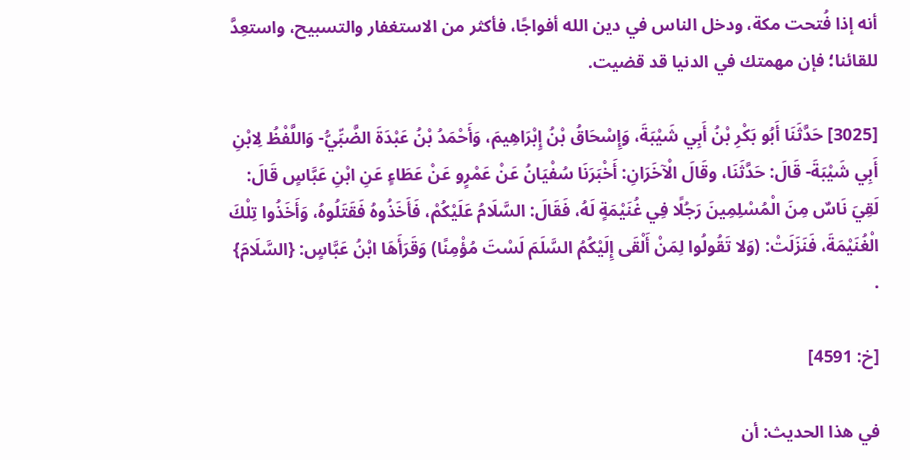أنه إذا فُتحت مكة، ودخل الناس في دين الله أفواجًا، فأكثر من الاستغفار والتسبيح، واستعِدَّ للقائنا؛ فإن مهمتك في الدنيا قد قضيت.

[3025] حَدَّثَنَا أَبُو بَكْرِ بْنُ أَبِي شَيْبَةَ، وَإِسْحَاقُ بْنُ إِبْرَاهِيمَ، وَأَحْمَدُ بْنُ عَبْدَةَ الضَّبِّيُّ- وَاللَّفْظُ لِابْنِ أَبِي شَيْبَةَ- قَالَ: حَدَّثَنَا، وقَالَ الْآخَرَانِ: أَخْبَرَنَا سُفْيَانُ عَنْ عَمْرٍو عَنْ عَطَاءٍ عَنِ ابْنِ عَبَّاسٍ قَالَ: لَقِيَ نَاسٌ مِنَ الْمُسْلِمِينَ رَجُلًا فِي غُنَيْمَةٍ لَهُ، فَقَالَ: السَّلَامُ عَلَيْكُمْ، فَأَخَذُوهُ فَقَتَلُوهُ، وَأَخَذُوا تِلْكَ الْغُنَيْمَةَ، فَنَزَلَتْ: (وَلا تَقُولُوا لِمَنْ أَلْقَى إِلَيْكُمُ السَّلَمَ لَسْتَ مُؤْمِنًا) وَقَرَأَهَا ابْنُ عَبَّاسٍ: {السَّلَامَ} .

[خ: 4591]

في هذا الحديث: أن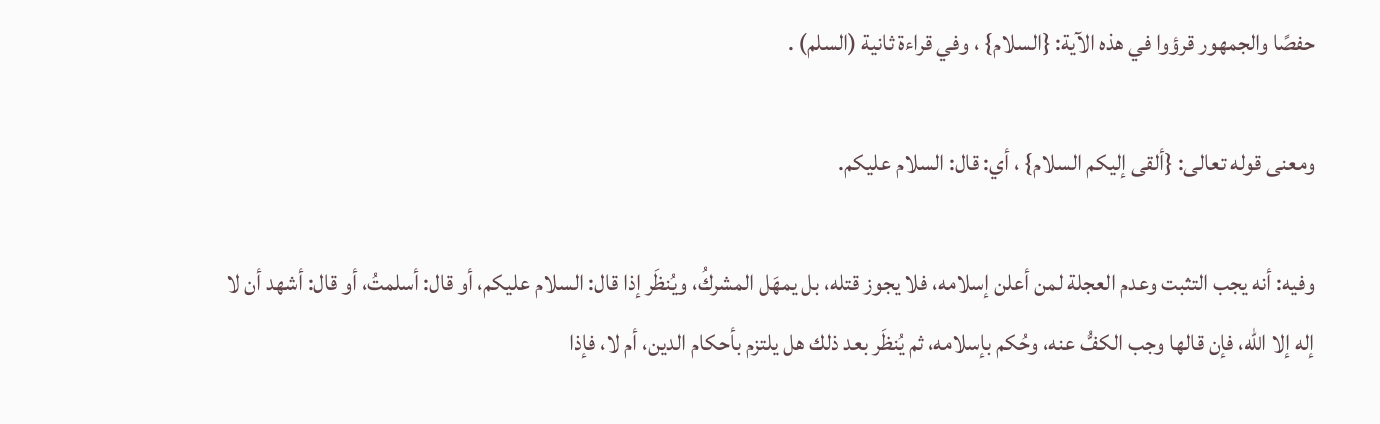حفصًا والجمهور قرؤوا في هذه الآية: {السلام} ، وفي قراءة ثانية (السلم) .

ومعنى قوله تعالى: {ألقى إليكم السلام} ، أي: قال: السلام عليكم.

وفيه: أنه يجب التثبت وعدم العجلة لمن أعلن إسلامه، فلا يجوز قتله، بل يمهَل المشركُ، ويُنظَر إذا قال: السلام عليكم، أو قال: أسلمتُ، أو قال: أشهد أن لا إله إلا الله، فإن قالها وجب الكفُّ عنه، وحُكم بإسلامه، ثم يُنظَر بعد ذلك هل يلتزم بأحكام الدين، أم لا، فإذا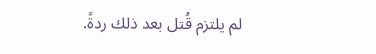لم يلتزم قُتل بعد ذلك ردةً.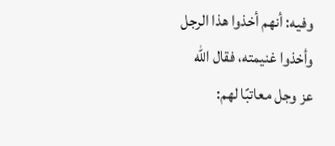وفيه: أنهم أخذوا هذا الرجل وأخذوا غنيمته، فقال الله عز وجل معاتبًا لهم: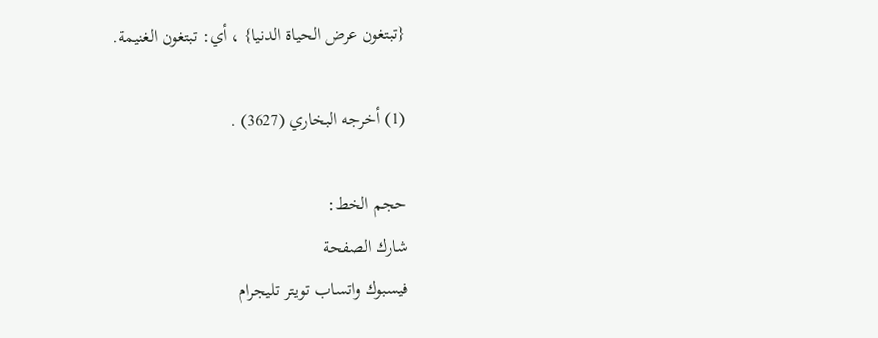{تبتغون عرض الحياة الدنيا} ، أي: تبتغون الغنيمة.

(1) أخرجه البخاري (3627) .

حجم الخط:
شارك الصفحة
فيسبوك واتساب تويتر تليجرام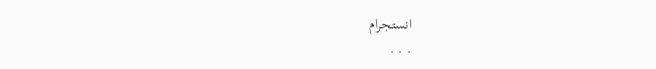انستجرام
. . .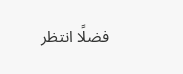فضلًا انتظر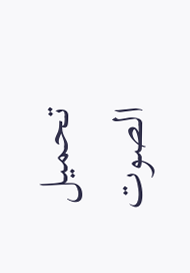تحميل الصوت